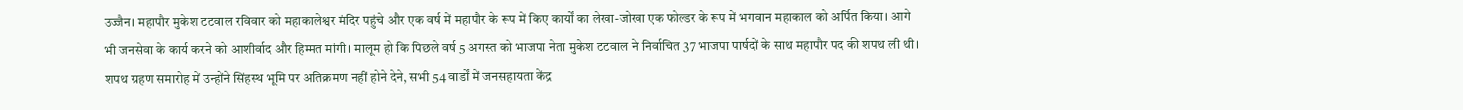उज्जैन। महापौर मुकेश टटवाल रविवार को महाकालेश्वर मंदिर पहुंचे और एक वर्ष में महापौर के रूप में किए कार्यों का लेखा-जोखा एक फोल्डर के रूप में भगवान महाकाल को अर्पित किया। आगे भी जनसेवा के कार्य करने को आशीर्वाद और हिम्मत मांगी। मालूम हो कि पिछले वर्ष 5 अगस्त को भाजपा नेता मुकेश टटवाल ने निर्वाचित 37 भाजपा पार्षदों के साथ महापौर पद की शपथ ली थी। शपथ ग्रहण समारोह में उन्होंने सिंहस्थ भूमि पर अतिक्रमण नहीं होने देने, सभी 54 वार्डों में जनसहायता केंद्र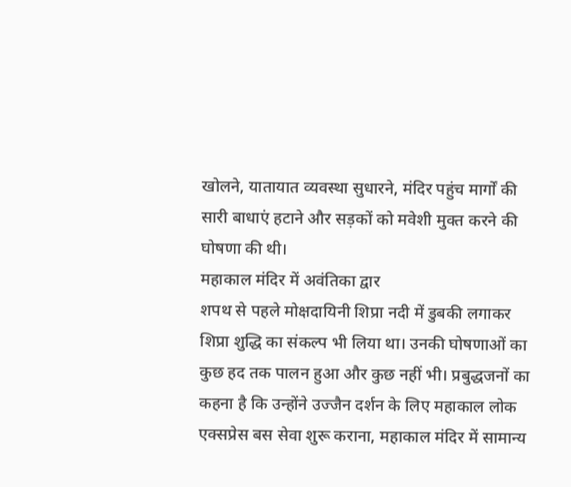खोलने, यातायात व्यवस्था सुधारने, मंदिर पहुंच मार्गों की सारी बाधाएं हटाने और सड़कों को मवेशी मुक्त करने की घोषणा की थी।
महाकाल मंदिर में अवंतिका द्वार
शपथ से पहले मोक्षदायिनी शिप्रा नदी में डुबकी लगाकर शिप्रा शुद्धि का संकल्प भी लिया था। उनकी घोषणाओं का कुछ हद तक पालन हुआ और कुछ नहीं भी। प्रबुद्धजनों का कहना है कि उन्होंने उज्जैन दर्शन के लिए महाकाल लोक एक्सप्रेस बस सेवा शुरू कराना, महाकाल मंदिर में सामान्य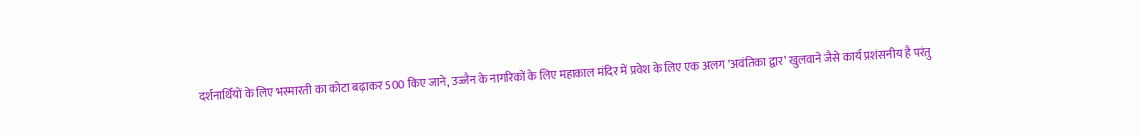दर्शनार्थियों के लिए भस्मारती का कोटा बढ़ाकर 500 किए जाने, उज्जैन के नागरिकों के लिए महाकाल मंदिर में प्रवेश के लिए एक अलग ‘अवंतिका द्वार’ खुलवाने जैसे कार्य प्रशंसनीय है परंतु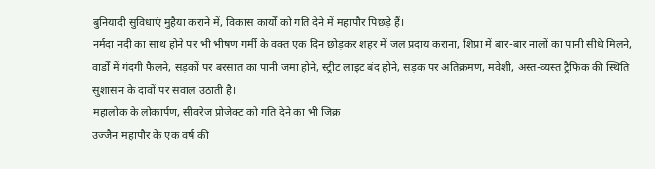बुनियादी सुविधाएं मुहैया कराने में, विकास कार्यों को गति देने में महापौर पिछड़े हैं।
नर्मदा नदी का साथ होने पर भी भीषण गर्मी के वक्त एक दिन छोड़कर शहर में जल प्रदाय कराना, शिप्रा में बार-बार नालों का पानी सीधे मिलने, वार्डों में गंदगी फैलने, सड़कों पर बरसात का पानी जमा होने, स्ट्रीट लाइट बंद होने, सड़क पर अतिक्रमण, मवेशी, अस्त-व्यस्त ट्रैफिक की स्थिति सुशासन के दावों पर सवाल उठाती है।
महालोक के लोकार्पण, सीवरेज प्रोजेक्ट को गति देने का भी जिक्र
उज्जैन महापौर के एक वर्ष की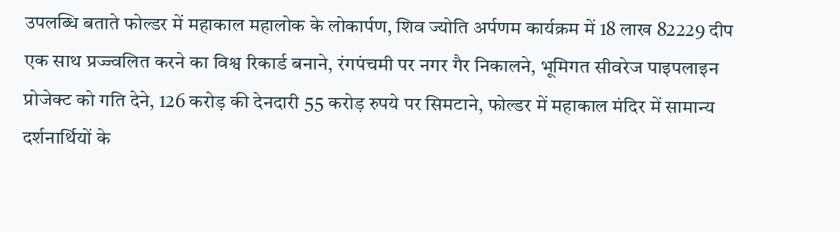उपलब्धि बताते फोल्डर में महाकाल महालोक के लोकार्पण, शिव ज्योति अर्पणम कार्यक्रम में 18 लाख 82229 दीप एक साथ प्रज्ज्वलित करने का विश्व रिकार्ड बनाने, रंगपंचमी पर नगर गैर निकालने, भूमिगत सीवरेज पाइपलाइन प्रोजेक्ट को गति देने, 126 करोड़ की देनदारी 55 करोड़ रुपये पर सिमटाने, फोल्डर में महाकाल मंदिर में सामान्य दर्शनार्थियों के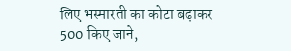लिए भस्मारती का कोटा बढ़ाकर 500 किए जाने,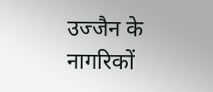उज्जैन के नागरिकों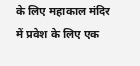के लिए महाकाल मंदिर में प्रवेश के लिए एक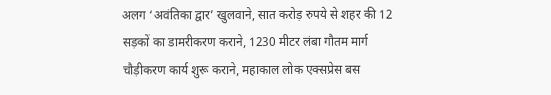अलग ‘अवंतिका द्वार’ खुलवाने, सात करोड़ रुपये से शहर की 12 सड़कों का डामरीकरण कराने, 1230 मीटर लंबा गौतम मार्ग चौड़ीकरण कार्य शुरू कराने, महाकाल लोक एक्सप्रेस बस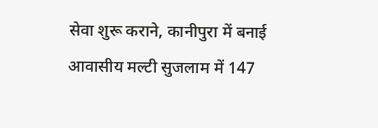सेवा शुरू कराने, कानीपुरा में बनाई आवासीय मल्टी सुजलाम में 147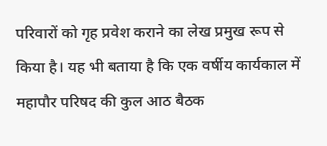परिवारों को गृह प्रवेश कराने का लेख प्रमुख रूप से किया है। यह भी बताया है कि एक वर्षीय कार्यकाल में महापौर परिषद की कुल आठ बैठक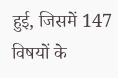हुई, जिसमें 147 विषयों के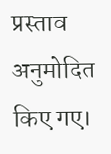प्रस्ताव अनुमोदित किए गए।